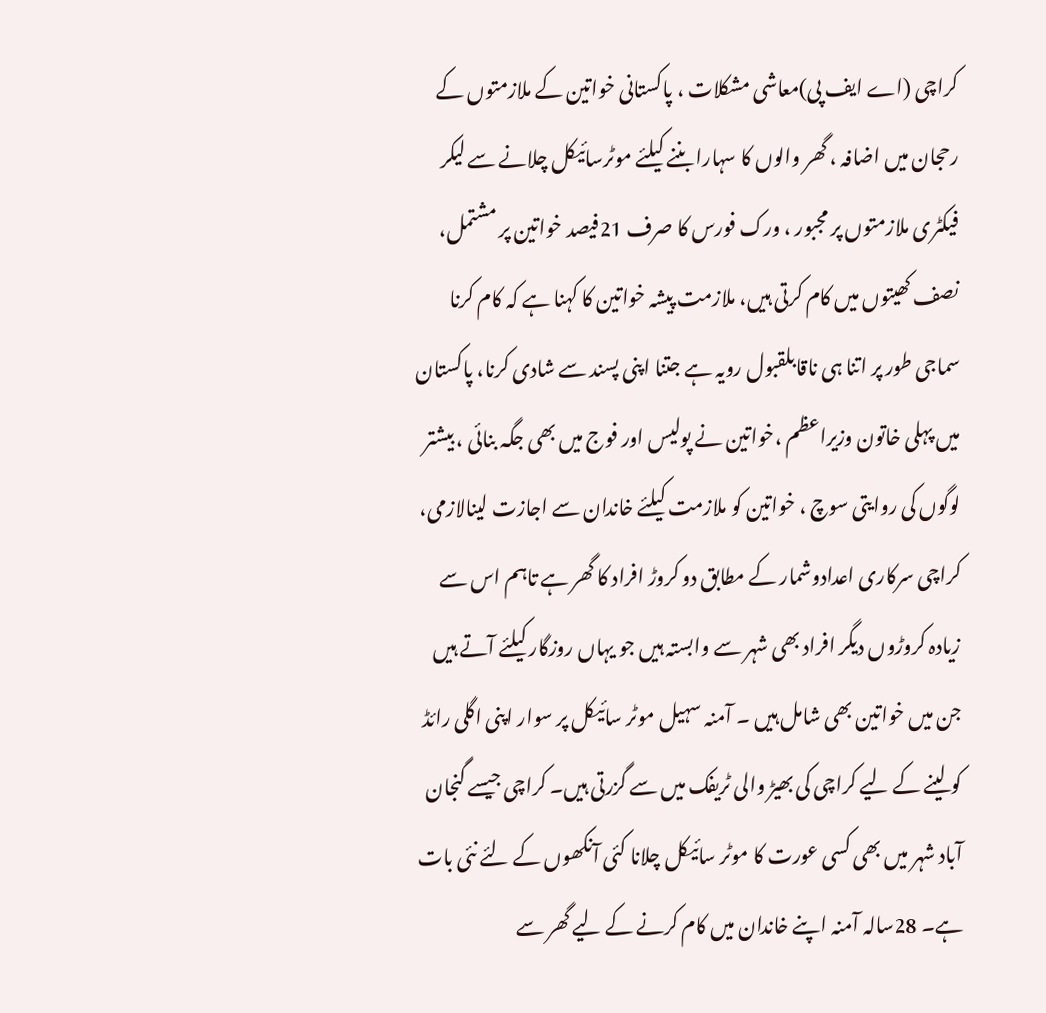کراچی (اے ایف پی)معاشی مشکلات ، پاکستانی خواتین کے ملازمتوں کے رحجان میں اضافہ ، گھر والوں کا سہارا بننے کیلئے موٹرسائیکل چلانے سے لیکر فیکٹری ملازمتوں پر مجبور ، ورک فورس کا صرف 21فیصد خواتین پر مشتمل، نصف کھیتوں میں کام کرتی ہیں، ملازمت پیشہ خواتین کا کہنا ہے کہ کام کرنا سماجی طور پر اتنا ہی ناقابلقبول رویہ ہے جتنا اپنی پسند سے شادی کرنا، پاکستان میں پہلی خاتون وزیراعظم ،خواتین نے پولیس اور فوج میں بھی جگہ بنائی ، بیشتر لوگوں کی روایتی سوچ ، خواتین کو ملازمت کیلئے خاندان سے اجازت لینالازمی، کراچی سرکاری اعدادوشمار کے مطابق دو کروڑ افراد کا گھر ہے تاہم اس سے زیادہ کروڑوں دیگر افراد بھی شہر سے وابستہ ہیں جو یہاں روزگار کیلئے آتے ہیں جن میں خواتین بھی شامل ہیں ۔ آمنہ سہیل موٹر سائیکل پر سوار اپنی اگلی رائڈ کو لینے کے لیے کراچی کی بھیڑ والی ٹریفک میں سے گزرتی ہیں۔ کراچی جیسے گنجان آباد شہر میں بھی کسی عورت کا موٹر سائیکل چلانا کئی آنکھوں کے لئے نئی بات ہے۔ 28سالہ آمنہ اپنے خاندان میں کام کرنے کے لیے گھر سے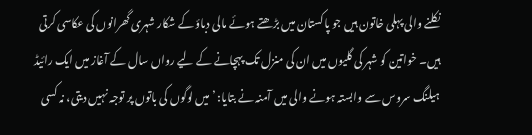نکلنے والی پہلی خاتون ہیں جو پاکستان میں بڑھتے ہوئے مالی دباؤ کے شکار شہری گھرانوں کی عکاسی کرتی ہیں۔ خواتین کو شہر کی گلیوں میں ان کی منزل تک پہچانے کے لیے رواں سال کے آغاز میں ایک رائیڈ ہیلنگ سروس سے وابستہ ہونے والی میں آمنہ نے بتایا: ’میں لوگوں کی باتوں پر توجہ نہیں دیتی، نہ کسی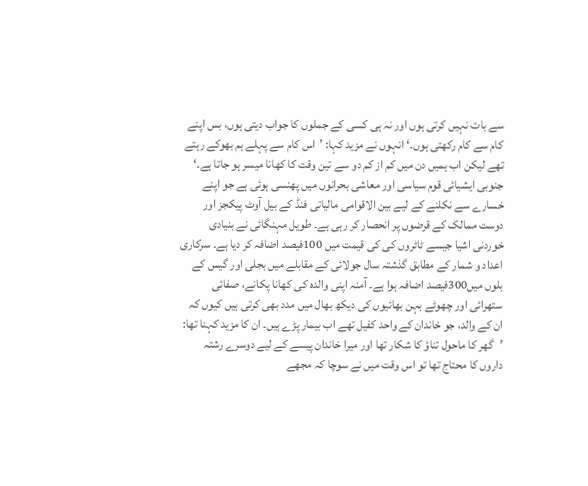سے بات نہیں کرتی ہوں اور نہ ہی کسی کے جملوں کا جواب دیتی ہوں، بس اپنے کام سے کام رکھتی ہوں۔‘ انہوں نے مزید کہا: ’اس کام سے پہلے ہم بھوکے رہتے تھے لیکن اب ہمیں دن میں کم از کم دو سے تین وقت کا کھانا میسر ہو جاتا ہے۔‘ جنوبی ایشیائی قوم سیاسی اور معاشی بحرانوں میں پھنسی ہوئی ہے جو اپنے خسارے سے نکلنے کے لیے بین الاقوامی مالیاتی فنڈ کے بیل آوٹ پیکجز اور دوست ممالک کے قرضوں پر انحصار کر رہی ہے۔ طویل مہنگائی نے بنیادی خوردنی اشیا جیسے ٹاٹروں کی کی قیمت میں 100فیصد اضافہ کر دیا ہے۔ سرکاری اعداد و شمار کے مطابق گذشتہ سال جولائی کے مقابلے میں بجلی اور گیس کے بلوں میں300فیصد اضافہ ہوا ہے۔ آمنہ اپنی والدہ کی کھانا پکانے، صفائی ستھرائی اور چھوٹے بہن بھائیوں کی دیکھ بھال میں مدد بھی کرتی ہیں کیوں کہ ان کے والد، جو خاندان کے واحد کفیل تھے اب بیمار پڑے ہیں۔ ان کا مزید کہنا تھا: ’گھر کا ماحول تناؤ کا شکار تھا اور میرا خاندان پیسے کے لیے دوسرے رشتہ داروں کا محتاج تھا تو اس وقت میں نے سوچا کہ مجھے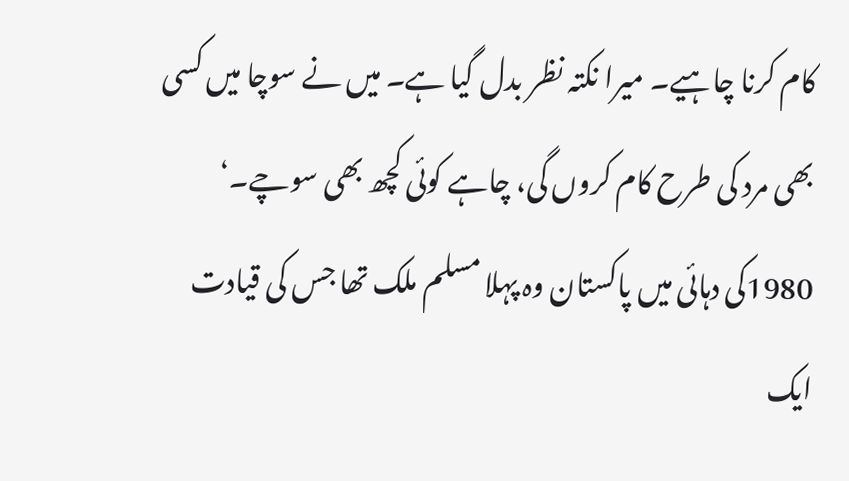کام کرنا چاہیے۔ میرا نکتہ نظر بدل گیا ہے۔ میں نے سوچا میں کسی بھی مرد کی طرح کام کروں گی، چاہے کوئی کچھ بھی سوچے۔‘ 1980کی دہائی میں پاکستان وہ پہلا مسلم ملک تھا جس کی قیادت ایک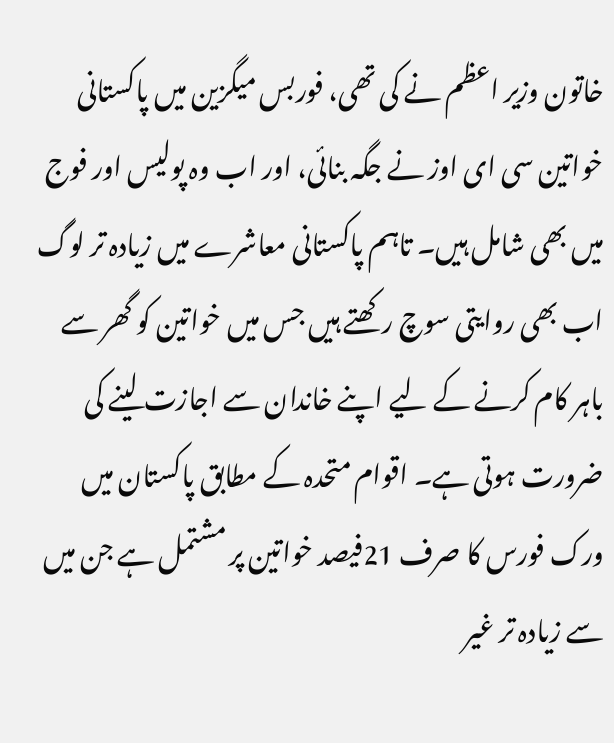خاتون وزیر اعظم نے کی تھی، فوربس میگزین میں پاکستانی خواتین سی ای اوز نے جگہ بنائی، اور اب وہ پولیس اور فوج میں بھی شامل ہیں۔ تاہم پاکستانی معاشرے میں زیادہ تر لوگ اب بھی روایتی سوچ رکھتے ہیں جس میں خواتین کو گھر سے باہر کام کرنے کے لیے اپنے خاندان سے اجازت لینے کی ضرورت ہوتی ہے۔ اقوام متحدہ کے مطابق پاکستان میں ورک فورس کا صرف 21فیصد خواتین پر مشتمل ہے جن میں سے زیادہ تر غیر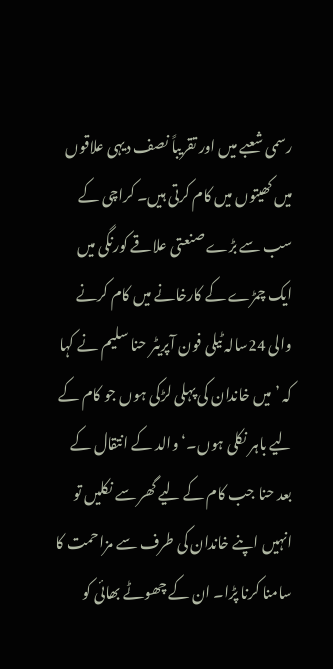رسمی شعبے میں اور تقریباً نصف دیہی علاقوں میں کھیتوں میں کام کرتی ہیں۔ کراچی کے سب سے بڑے صنعتی علاقے کورنگی میں ایک چمڑے کے کارخانے میں کام کرنے والی 24سالہ ٹیلی فون آپریٹر حنا سلیم نے کہا کہ ’میں خاندان کی پہلی لڑکی ہوں جو کام کے لیے باہر نکلی ہوں۔‘ والد کے انتقال کے بعد حنا جب کام کے لیے گھر سے نکلیں تو انہیں اپنے خاندان کی طرف سے مزاحمت کا سامنا کرنا پڑا۔ ان کے چھوٹے بھائی کو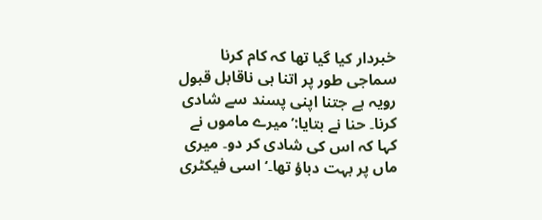خبردار کیا گیا تھا کہ کام کرنا سماجی طور پر اتنا ہی ناقابل قبول رویہ ہے جتنا اپنی پسند سے شادی کرنا۔ حنا نے بتایا:’میرے ماموں نے کہا کہ اس کی شادی کر دو۔ میری ماں پر بہت دباؤ تھا۔‘ اسی فیکٹری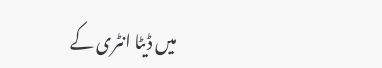میں ڈیٹا انٹری کے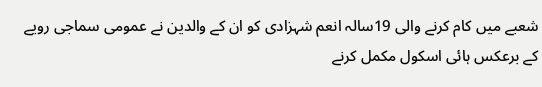شعبے میں کام کرنے والی 19سالہ انعم شہزادی کو ان کے والدین نے عمومی سماجی رویے کے برعکس ہائی اسکول مکمل کرنے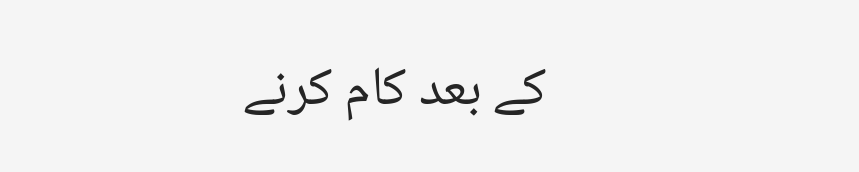کے بعد کام کرنے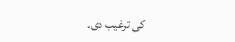کی ترغیب دی۔